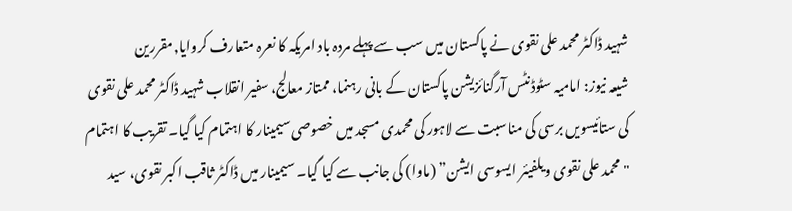شہید ڈاکٹر محمد علی نقوی نے پاکستان میں سب سے پہلے مردہ باد امریکہ کا نعرہ متعارف کروایا,مقررین
شیعہ نیوز: امامیہ سٹوڈنٹس آرگنائزیشن پاکستان کے بانی رہنما، ممتاز معالج، سفیر انقلاب شہید ڈاکٹر محمد علی نقوی کی ستائیسویں برسی کی مناسبت سے لاہور کی محمدی مسجد میں خصوصی سیمینار کا اہتمام کیا گیا۔ تقریب کا اہتمام "محمد علی نقوی ویلفیئر ایسوسی ایشن” (ماوا) کی جانب سے کیا گیا۔ سیمینار میں ڈاکٹر ثاقب اکبر نقوی، سید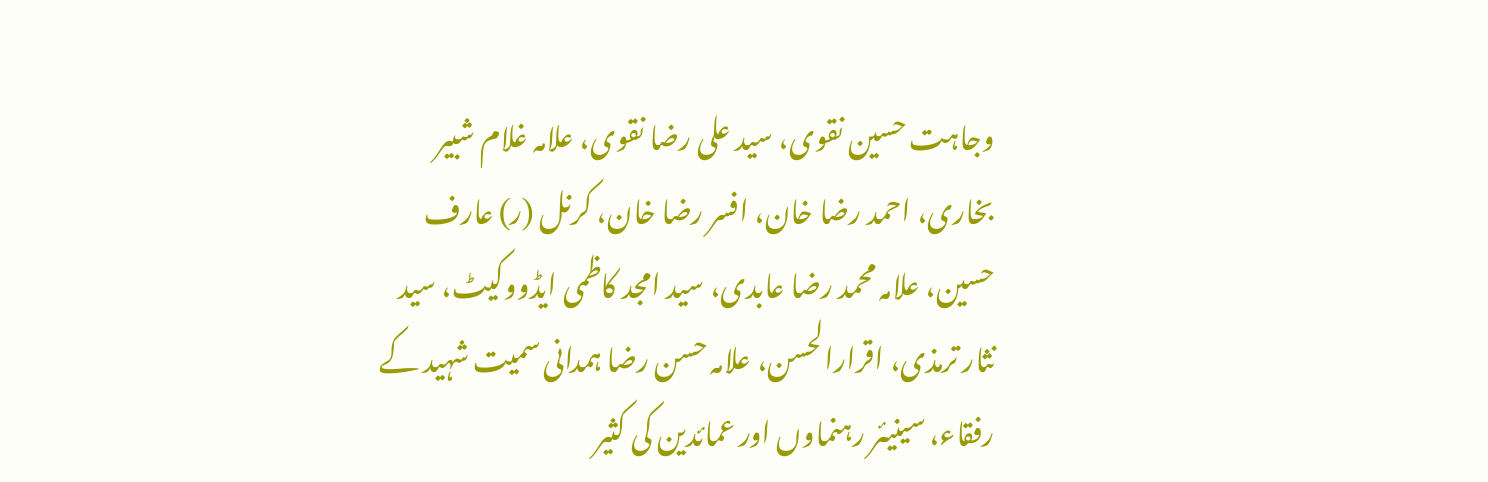وجاہت حسین نقوی، سید علی رضا نقوی، علامہ غلام شبیر بخاری، احمد رضا خان، افسر رضا خان، کرنل (ر) عارف حسین، علامہ محمد رضا عابدی، سید امجد کاظمی ایڈووکیٹ، سید نثار ترمذی، اقرارالحسن، علامہ حسن رضا ہمدانی سمیت شہید کے رفقاء، سینیئر رہنماوں اور عمائدین کی کثیر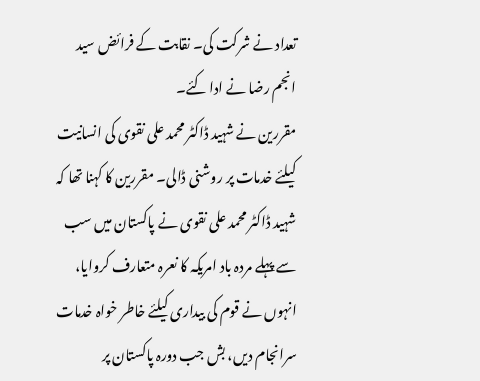تعداد نے شرکت کی۔ نقابت کے فرائض سید انجم رضا نے ادا کئے۔
مقررین نے شہید ڈاکٹر محمد علی نقوی کی انسانیت کیلئے خدمات پر روشنی ڈالی۔ مقررین کا کہنا تھا کہ شہید ڈاکٹر محمد علی نقوی نے پاکستان میں سب سے پہلے مردہ باد امریکہ کا نعرہ متعارف کروایا، انہوں نے قوم کی بیداری کیلئے خاطر خواہ خدمات سرانجام دیں، بش جب دورہ پاکستان پر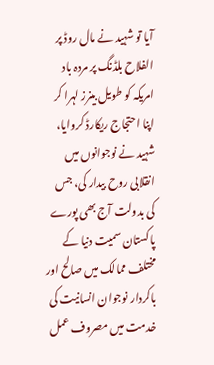آیا تو شہید نے مال روڈ پر الفلاح بلڈنگ پر مردہ باد امریکہ کو طویل بینرز لہرا کر اپنا احتجاج ریکارڈ کروایا، شہید نے نوجوانوں میں انقلابی روح بیدار کی، جس کی بدولت آج بھی پورے پاکستان سمیت دنیا کے مختلف ممالک میں صالح اور باکردار نوجوان انسانیت کی خدمت میں مصروف عمل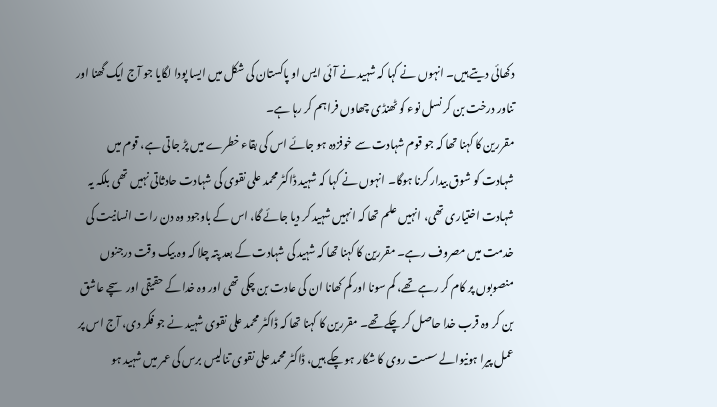دکھائی دیتے ہیں۔ انہوں نے کہا کہ شہید نے آئی ایس او پاکستان کی شکل میں ایسا پودا لگایا جو آج ایک گھنا اور تناور درخت بن کر نسل نوء کو ٹھنڈی چھاوں فراہم کر رہا ہے۔
مقررین کا کہنا تھا کہ جو قوم شہادت سے خوفزدہ ہو جائے اس کی بقاء خطرے میں پڑ جاتی ہے، قوم میں شہادت کو شوق بیدار کرنا ہوگا۔ انہوں نے کہا کہ شہید ڈاکٹر محمد علی نقوی کی شہادت حادثاتی نہیں تھی بلکہ یہ شہادت اختیاری تھی، انہیں علم تھا کہ انہیں شہید کر دیا جائے گا، اس کے باوجود وہ دن رات انسانیت کی خدمت میں مصروف رہے۔ مقررین کا کہنا تھا کہ شہید کی شہادت کے بعد پتہ چلا کہ وہ بیک وقت درجنوں منصوبوں پر کام کر رہے تھے، کم سونا اور کم کھانا ان کی عادت بن چکی تھی اور وہ خدا کے حقیقی اور سچے عاشق بن کر وہ قرب خدا حاصل کر چکے تھے۔ مقررین کا کہنا تھا کہ ڈاکٹر محمد علی نقوی شہید نے جو فکر دی، آج اس پر عمل پیرا ہونیوالے سست روی کا شکار ہو چکے ہیں، ڈاکٹر محمد علی نقوی تنالیس برس کی عمر میں شہید ہو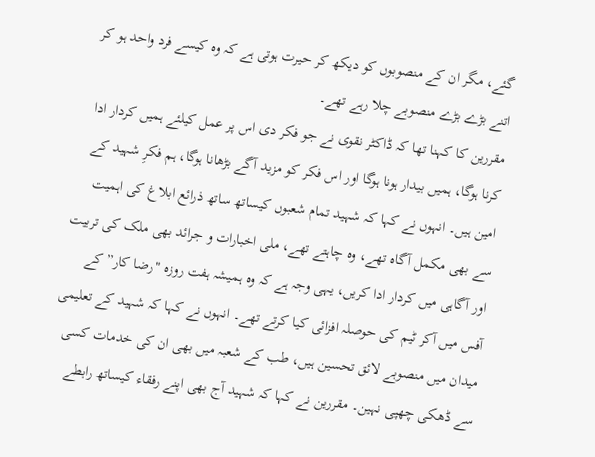گئے، مگر ان کے منصوبوں کو دیکھ کر حیرت ہوتی ہے کہ وہ کیسے فرد واحد ہو کر اتنے بڑے بڑے منصوبے چلا رہے تھے۔
مقررین کا کہنا تھا کہ ڈاکٹر نقوی نے جو فکر دی اس پر عمل کیلئے ہمیں کردار ادا کرنا ہوگا، ہمیں بیدار ہونا ہوگا اور اس فکر کو مزید آگے بڑھانا ہوگا، ہم فکرِ شہید کے امین ہیں۔ انہوں نے کہا کہ شہید تمام شعبوں کیساتھ ساتھ ذرائع ابلاغ کی اہمیت سے بھی مکمل آگاہ تھے، وہ چاہتے تھے، ملی اخبارات و جرائد بھی ملک کی تربیت اور آگاہی میں کردار ادا کریں، یہی وجہ ہے کہ وہ ہمیشہ ہفت روزہ "رضا کار” کے آفس میں آکر ٹیم کی حوصلہ افزائی کیا کرتے تھے۔ انہوں نے کہا کہ شہید کے تعلیمی میدان میں منصوبے لائق تحسین ہیں، طب کے شعبہ میں بھی ان کی خدمات کسی سے ڈھکی چھپی نہین۔ مقررین نے کہا کہ شہید آج بھی اپنے رفقاء کیساتھ رابطے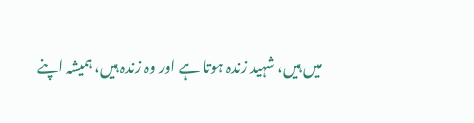میں ہیں، شہید زندہ ہوتا ہے اور وہ زندہ ہیں، ہمیشہ اپنے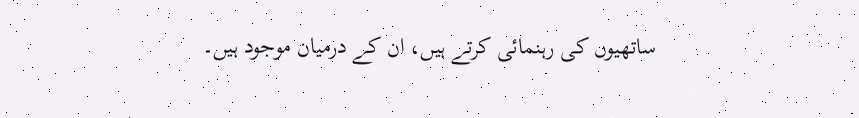ساتھیوں کی رہنمائی کرتے ہیں، ان کے درمیان موجود ہیں۔